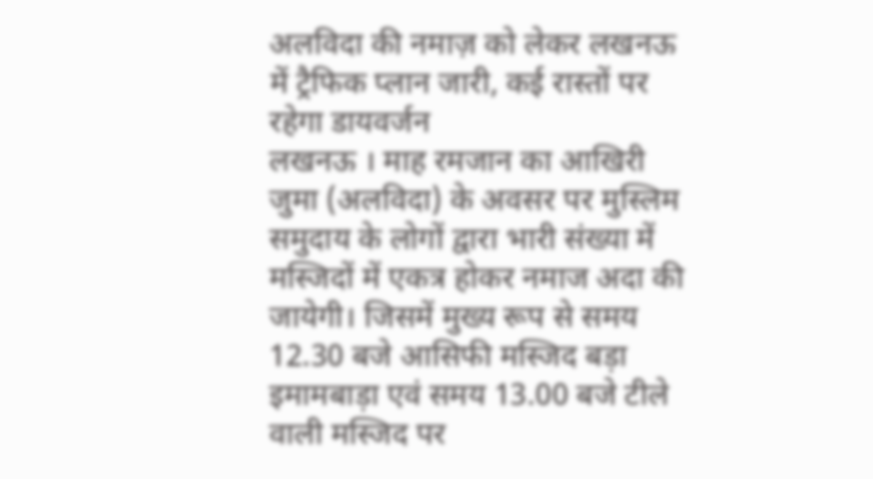अलविदा की नमाज़ को लेकर लखनऊ में ट्रैफिक प्लान जारी, कई रास्तों पर रहेगा डायवर्जन
लखनऊ । माह रमजान का आखिरी जुमा (अलविदा) के अवसर पर मुस्लिम समुदाय के लोगों द्वारा भारी संख्या में मस्जिदों में एकत्र होकर नमाज अदा की जायेगी। जिसमें मुख्य रूप से समय 12.30 बजे आसिफी मस्जिद बड़ा इमामबाड़ा एवं समय 13.00 बजे टीले वाली मस्जिद पर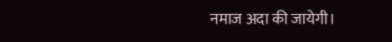नमाज अदा की जायेगी।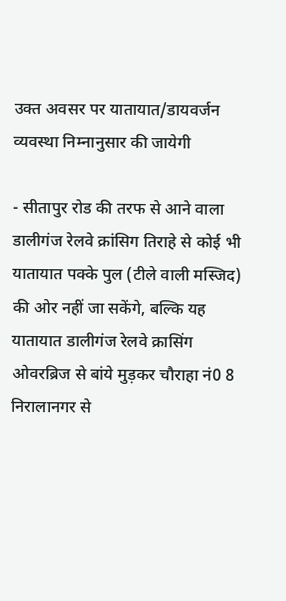उक्त अवसर पर यातायात/डायवर्जन व्यवस्था निम्नानुसार की जायेगी

- सीतापुर रोड की तरफ से आने वाला डालीगंज रेलवे क्रांसिग तिराहे से कोई भी यातायात पक्के पुल (टीले वाली मस्जिद) की ओर नहीं जा सकेंगे, बल्कि यह यातायात डालीगंज रेलवे क्रासिंग ओवरब्रिज से बांये मुड़कर चौराहा नं0 8 निरालानगर से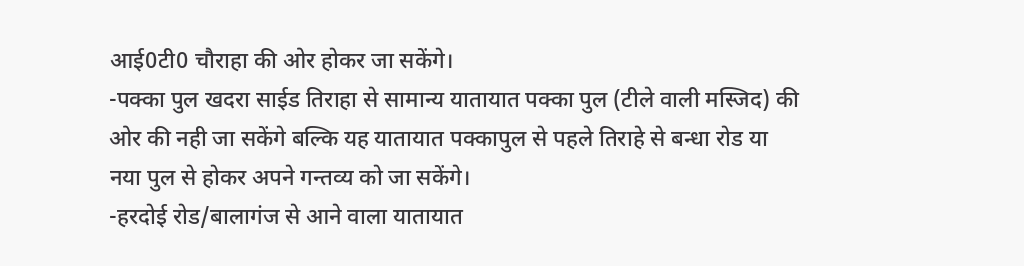आई0टी0 चौराहा की ओर होकर जा सकेंगे।
-पक्का पुल खदरा साईड तिराहा से सामान्य यातायात पक्का पुल (टीले वाली मस्जिद) की ओर की नही जा सकेंगे बल्कि यह यातायात पक्कापुल से पहले तिराहे से बन्धा रोड या नया पुल से होकर अपने गन्तव्य को जा सकेंगे।
-हरदोई रोड/बालागंज से आने वाला यातायात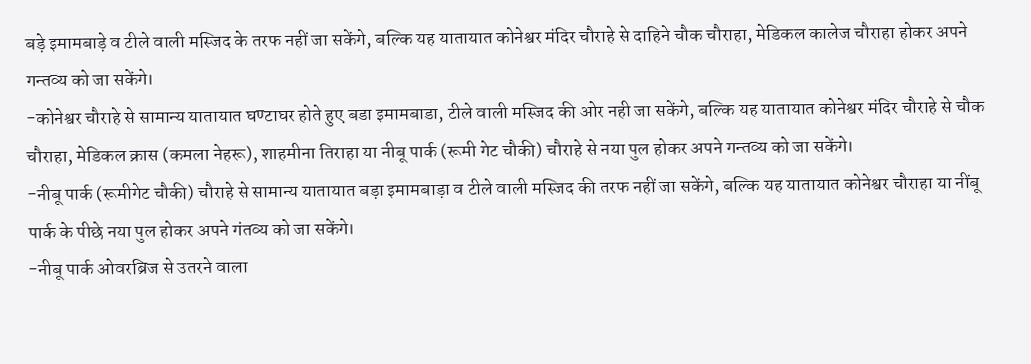बड़े इमामबाड़े व टीले वाली मस्जिद के तरफ नहीं जा सकेंगे, बल्कि यह यातायात कोनेश्वर मंदिर चौराहे से दाहिने चौक चौराहा, मेडिकल कालेज चौराहा होकर अपने गन्तव्य को जा सकेंगे।
-कोनेश्वर चौराहे से सामान्य यातायात घण्टाघर होते हुए बडा इमामबाडा, टीले वाली मस्जिद की ओर नही जा सकेंगे, बल्कि यह यातायात कोनेश्वर मंदिर चौराहे से चौक चौराहा, मेडिकल क्रास (कमला नेहरू), शाहमीना तिराहा या नीबू पार्क (रूमी गेट चौकी) चौराहे से नया पुल होकर अपने गन्तव्य को जा सकेंगे।
-नीबू पार्क (रूमीगेट चौकी) चौराहे से सामान्य यातायात बड़ा इमामबाड़ा व टीले वाली मस्जिद की तरफ नहीं जा सकेंगे, बल्कि यह यातायात कोनेश्वर चौराहा या नींबू पार्क के पीछे नया पुल होकर अपने गंतव्य को जा सकेंगे।
-नीबू पार्क ओवरब्रिज से उतरने वाला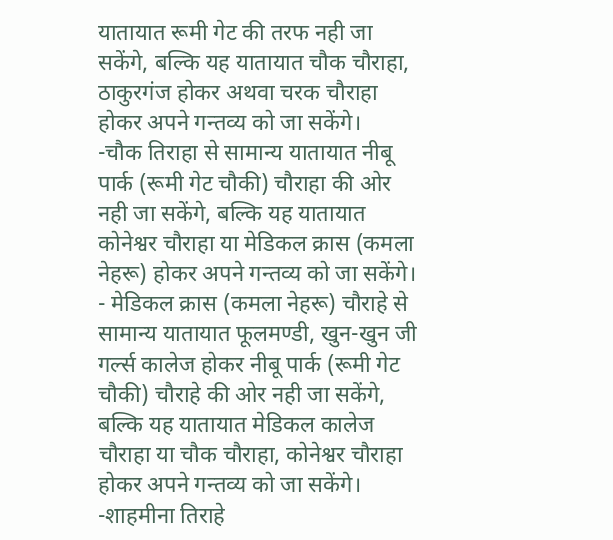यातायात रूमी गेट की तरफ नही जा सकेंगे, बल्कि यह यातायात चौक चौराहा, ठाकुरगंज होकर अथवा चरक चौराहा होकर अपने गन्तव्य को जा सकेंगे।
-चौक तिराहा से सामान्य यातायात नीबू पार्क (रूमी गेट चौकी) चौराहा की ओर नही जा सकेंगे, बल्कि यह यातायात कोनेश्वर चौराहा या मेडिकल क्रास (कमला नेहरू) होकर अपने गन्तव्य को जा सकेंगे।
- मेडिकल क्रास (कमला नेहरू) चौराहे से सामान्य यातायात फूलमण्डी, खुन-खुन जी गर्ल्स कालेज होकर नीबू पार्क (रूमी गेट चौकी) चौराहे की ओर नही जा सकेंगे, बल्कि यह यातायात मेडिकल कालेज चौराहा या चौक चौराहा, कोनेश्वर चौराहा होकर अपने गन्तव्य को जा सकेंगे।
-शाहमीना तिराहे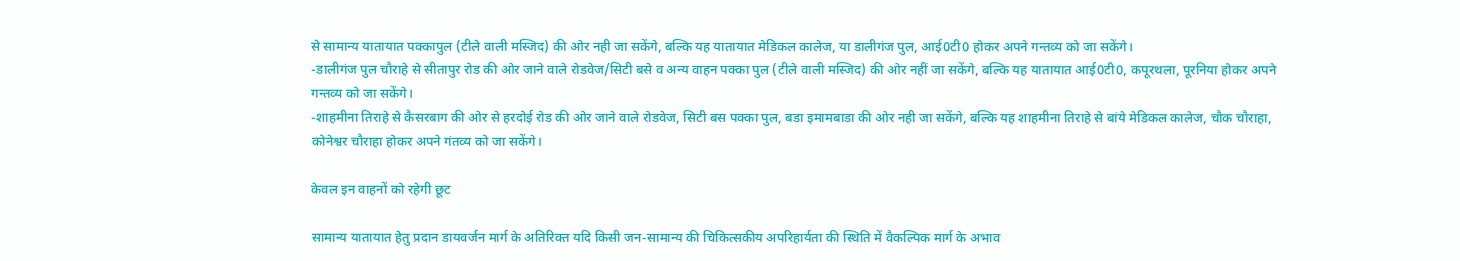से सामान्य यातायात पक्कापुल (टीले वाली मस्जिद) की ओर नही जा सकेंगे, बल्कि यह यातायात मेडिकल कालेज, या डालीगंज पुल, आई0टी0 होकर अपने गन्तव्य को जा सकेंगे।
-डालीगंज पुल चौराहे से सीतापुर रोड की ओर जाने वाले रोडवेज/सिटी बसे व अन्य वाहन पक्का पुल (टीले वाली मस्जिद) की ओर नहीं जा सकेंगे, बल्कि यह यातायात आई0टी0, कपूरथला, पूरनिया होकर अपने गन्तव्य को जा सकेंगे।
-शाहमीना तिराहे से कैसरबाग की ओर से हरदोई रोड की ओर जाने वाले रोडवेज, सिटी बस पक्का पुल, बडा इमामबाडा की ओर नही जा सकेंगे, बल्कि यह शाहमीना तिराहे से बांये मेडिकल कालेज, चौक चौराहा, कोनेश्वर चौराहा होकर अपने गंतव्य को जा सकेंगे।

केवल इन वाहनों को रहेगी छूट

सामान्य यातायात हेतु प्रदान डायवर्जन मार्ग के अतिरिक्त यदि किसी जन-सामान्य की चिकित्सकीय अपरिहार्यता की स्थिति में वैकल्पिक मार्ग के अभाव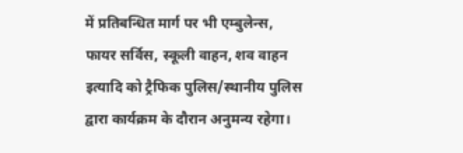में प्रतिबन्धित मार्ग पर भी एम्बुलेन्स, फायर सर्विस, स्कूली वाहन, शव वाहन इत्यादि को ट्रैफिक पुलिस/स्थानीय पुलिस द्वारा कार्यक्रम के दौरान अनुमन्य रहेगा।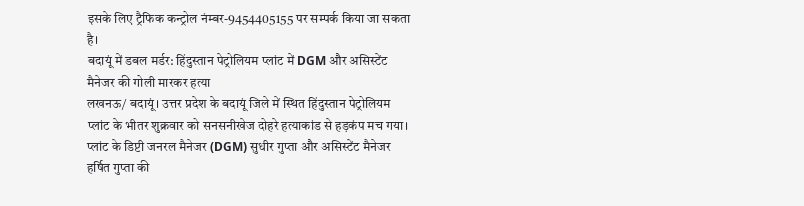इसके लिए ट्रैफिक कन्ट्रोल नंम्बर-9454405155 पर सम्पर्क किया जा सकता है।
बदायूं में डबल मर्डर: हिंदुस्तान पेट्रोलियम प्लांट में DGM और असिस्टेंट मैनेजर की गोली मारकर हत्या
लखनऊ/ बदायूं। उत्तर प्रदेश के बदायूं जिले में स्थित हिंदुस्तान पेट्रोलियम प्लांट के भीतर शुक्रवार को सनसनीखेज दोहरे हत्याकांड से हड़कंप मच गया। प्लांट के डिप्टी जनरल मैनेजर (DGM) सुधीर गुप्ता और असिस्टेंट मैनेजर हर्षित गुप्ता की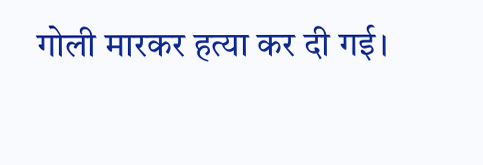गोली मारकर हत्या कर दी गई।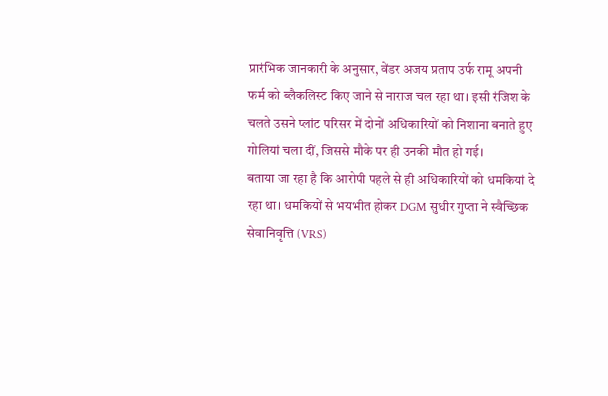प्रारंभिक जानकारी के अनुसार, वेंडर अजय प्रताप उर्फ रामू अपनी फर्म को ब्लैकलिस्ट किए जाने से नाराज चल रहा था। इसी रंजिश के चलते उसने प्लांट परिसर में दोनों अधिकारियों को निशाना बनाते हुए गोलियां चला दीं, जिससे मौके पर ही उनकी मौत हो गई।
बताया जा रहा है कि आरोपी पहले से ही अधिकारियों को धमकियां दे रहा था। धमकियों से भयभीत होकर DGM सुधीर गुप्ता ने स्वैच्छिक सेवानिवृत्ति (VRS)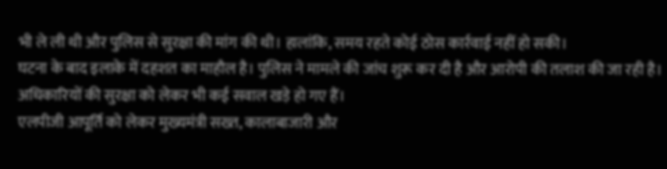भी ले ली थी और पुलिस से सुरक्षा की मांग की थी। हालांकि, समय रहते कोई ठोस कार्रवाई नहीं हो सकी।
घटना के बाद इलाके में दहशत का माहौल है। पुलिस ने मामले की जांच शुरू कर दी है और आरोपी की तलाश की जा रही है। अधिकारियों की सुरक्षा को लेकर भी कई सवाल खड़े हो गए हैं।
एलपीजी आपूर्ति को लेकर मुख्यमंत्री सख्त, कालाबाजारी और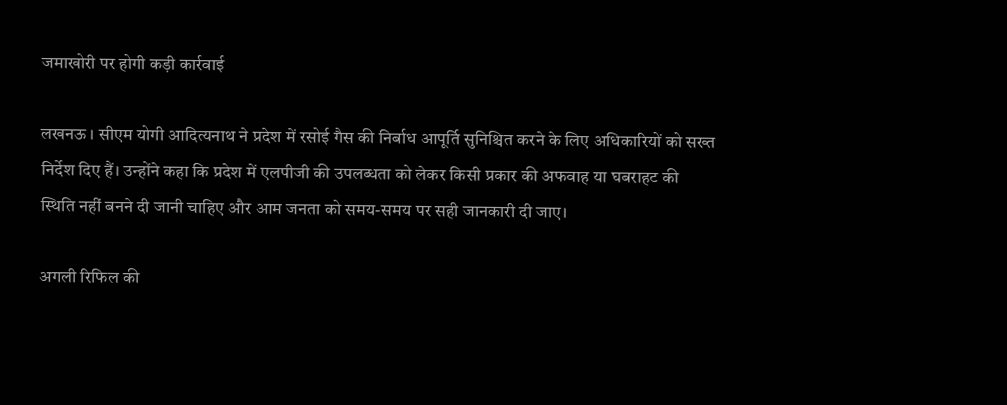जमाखोरी पर होगी कड़ी कार्रवाई

लखनऊ । सीएम योगी आदित्यनाथ ने प्रदेश में रसोई गैस की निर्बाध आपूर्ति सुनिश्चित करने के लिए अधिकारियों को सख्त निर्देश दिए हैं। उन्होंने कहा कि प्रदेश में एलपीजी की उपलब्धता को लेकर किसी प्रकार की अफवाह या घबराहट की स्थिति नहीं बनने दी जानी चाहिए और आम जनता को समय-समय पर सही जानकारी दी जाए।

अगली रिफिल की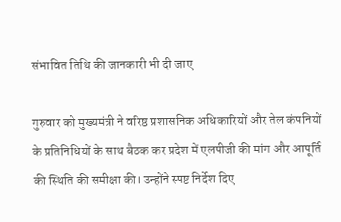संभावित तिथि की जानकारी भी दी जाए

गुरुवार को मुख्यमंत्री ने वरिष्ठ प्रशासनिक अधिकारियों और तेल कंपनियों के प्रतिनिधियों के साथ बैठक कर प्रदेश में एलपीजी की मांग और आपूर्ति की स्थिति की समीक्षा की। उन्होंने स्पष्ट निर्देश दिए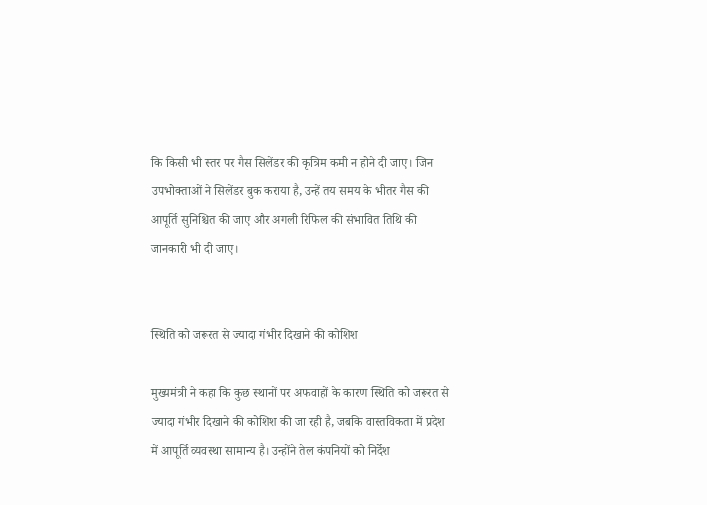कि किसी भी स्तर पर गैस सिलेंडर की कृत्रिम कमी न होने दी जाए। जिन उपभोक्ताओं ने सिलेंडर बुक कराया है, उन्हें तय समय के भीतर गैस की आपूर्ति सुनिश्चित की जाए और अगली रिफिल की संभावित तिथि की जानकारी भी दी जाए।


स्थिति को जरूरत से ज्यादा गंभीर दिखाने की कोशिश

मुख्यमंत्री ने कहा कि कुछ स्थानों पर अफवाहों के कारण स्थिति को जरूरत से ज्यादा गंभीर दिखाने की कोशिश की जा रही है, जबकि वास्तविकता में प्रदेश में आपूर्ति व्यवस्था सामान्य है। उन्होंने तेल कंपनियों को निर्देश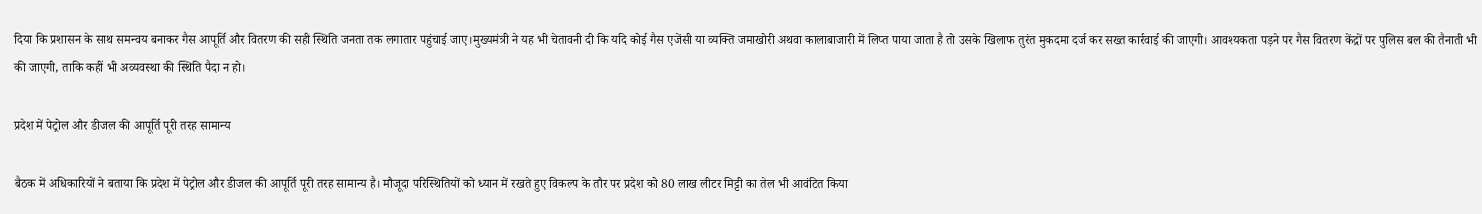दिया कि प्रशासन के साथ समन्वय बनाकर गैस आपूर्ति और वितरण की सही स्थिति जनता तक लगातार पहुंचाई जाए।मुख्यमंत्री ने यह भी चेतावनी दी कि यदि कोई गैस एजेंसी या व्यक्ति जमाखोरी अथवा कालाबाजारी में लिप्त पाया जाता है तो उसके खिलाफ तुरंत मुकदमा दर्ज कर सख्त कार्रवाई की जाएगी। आवश्यकता पड़ने पर गैस वितरण केंद्रों पर पुलिस बल की तैनाती भी की जाएगी, ताकि कहीं भी अव्यवस्था की स्थिति पैदा न हो।

प्रदेश में पेट्रोल और डीजल की आपूर्ति पूरी तरह सामान्य

बैठक में अधिकारियों ने बताया कि प्रदेश में पेट्रोल और डीजल की आपूर्ति पूरी तरह सामान्य है। मौजूदा परिस्थितियों को ध्यान में रखते हुए विकल्प के तौर पर प्रदेश को 80 लाख लीटर मिट्टी का तेल भी आवंटित किया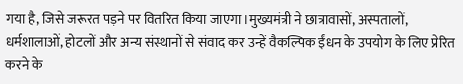गया है, जिसे जरूरत पड़ने पर वितरित किया जाएगा।मुख्यमंत्री ने छात्रावासों, अस्पतालों, धर्मशालाओं, होटलों और अन्य संस्थानों से संवाद कर उन्हें वैकल्पिक ईंधन के उपयोग के लिए प्रेरित करने के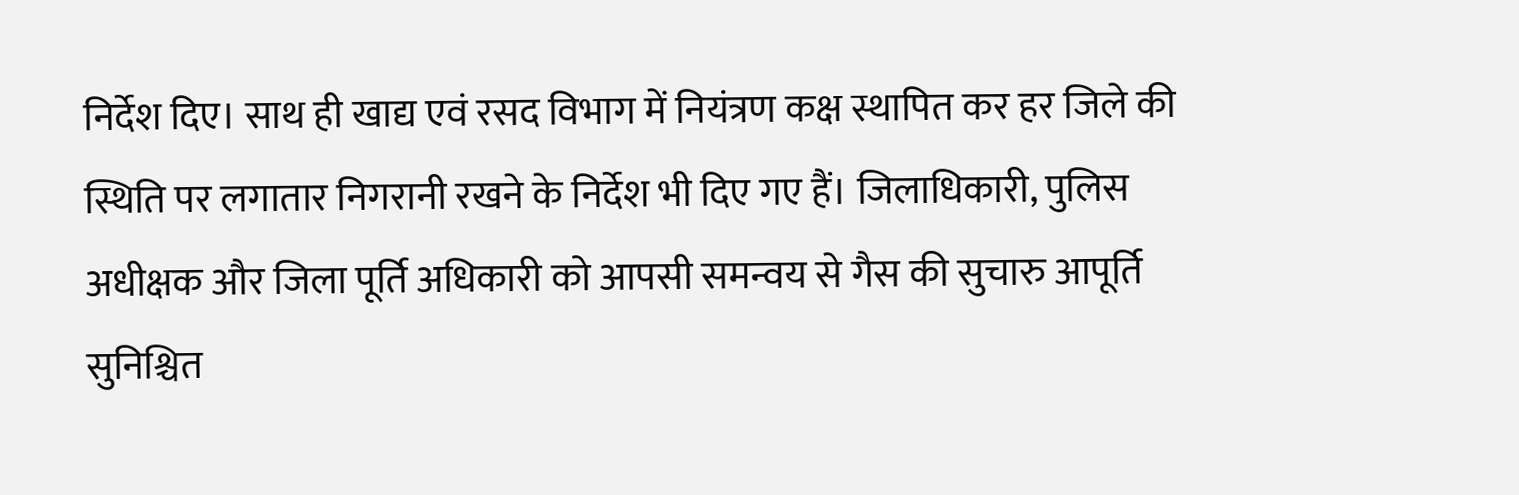निर्देश दिए। साथ ही खाद्य एवं रसद विभाग में नियंत्रण कक्ष स्थापित कर हर जिले की स्थिति पर लगातार निगरानी रखने के निर्देश भी दिए गए हैं। जिलाधिकारी, पुलिस अधीक्षक और जिला पूर्ति अधिकारी को आपसी समन्वय से गैस की सुचारु आपूर्ति सुनिश्चित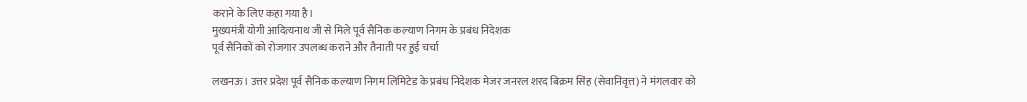कराने के लिए कहा गया है।
मुख्यमंत्री योगी आदित्यनाथ जी से मिले पूर्व सैनिक कल्याण निगम के प्रबंध निदेशक
पूर्व सैनिकों को रोजगार उपलब्ध कराने और तैनाती पर हुई चर्चा

लखनऊ। उत्तर प्रदेश पूर्व सैनिक कल्याण निगम लिमिटेड के प्रबंध निदेशक मेजर जनरल शरद बिक्रम सिंह (सेवानिवृत्त) ने मंगलवार को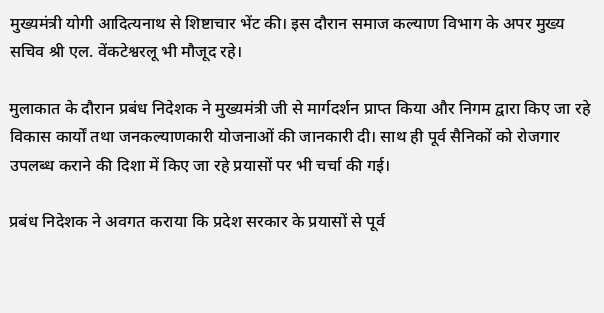मुख्यमंत्री योगी आदित्यनाथ से शिष्टाचार भेंट की। इस दौरान समाज कल्याण विभाग के अपर मुख्य सचिव श्री एल. वेंकटेश्वरलू भी मौजूद रहे।

मुलाकात के दौरान प्रबंध निदेशक ने मुख्यमंत्री जी से मार्गदर्शन प्राप्त किया और निगम द्वारा किए जा रहे विकास कार्यों तथा जनकल्याणकारी योजनाओं की जानकारी दी। साथ ही पूर्व सैनिकों को रोजगार उपलब्ध कराने की दिशा में किए जा रहे प्रयासों पर भी चर्चा की गई।

प्रबंध निदेशक ने अवगत कराया कि प्रदेश सरकार के प्रयासों से पूर्व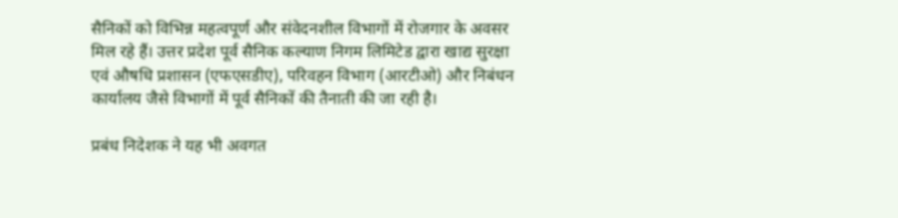सैनिकों को विभिन्न महत्वपूर्ण और संवेदनशील विभागों में रोजगार के अवसर मिल रहे हैं। उत्तर प्रदेश पूर्व सैनिक कल्याण निगम लिमिटेड द्वारा खाद्य सुरक्षा एवं औषधि प्रशासन (एफएसडीए), परिवहन विभाग (आरटीओ) और निबंधन कार्यालय जैसे विभागों में पूर्व सैनिकों की तैनाती की जा रही है।

प्रबंध निदेशक ने यह भी अवगत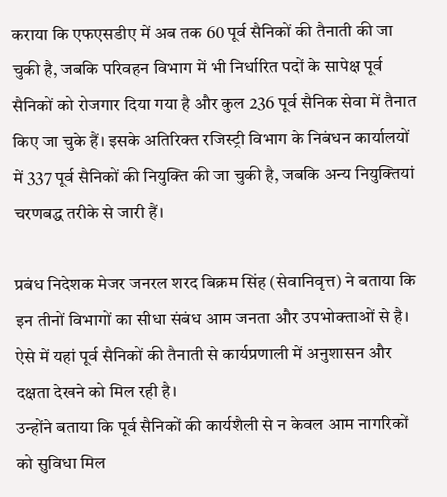कराया कि एफएसडीए में अब तक 60 पूर्व सैनिकों की तैनाती की जा चुकी है, जबकि परिवहन विभाग में भी निर्धारित पदों के सापेक्ष पूर्व सैनिकों को रोजगार दिया गया है और कुल 236 पूर्व सैनिक सेवा में तैनात किए जा चुके हैं। इसके अतिरिक्त रजिस्ट्री विभाग के निबंधन कार्यालयों में 337 पूर्व सैनिकों की नियुक्ति की जा चुकी है, जबकि अन्य नियुक्तियां चरणबद्ध तरीके से जारी हैं।

प्रबंध निदेशक मेजर जनरल शरद बिक्रम सिंह (सेवानिवृत्त) ने बताया कि इन तीनों विभागों का सीधा संबंध आम जनता और उपभोक्ताओं से है। ऐसे में यहां पूर्व सैनिकों की तैनाती से कार्यप्रणाली में अनुशासन और दक्षता देखने को मिल रही है।
उन्होंने बताया कि पूर्व सैनिकों की कार्यशैली से न केवल आम नागरिकों को सुविधा मिल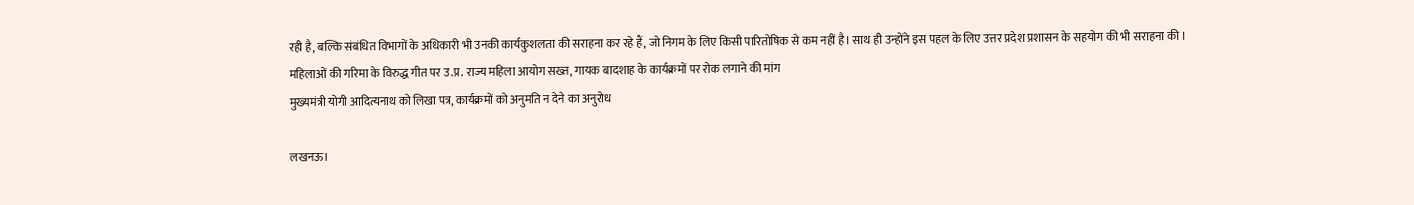रही है, बल्कि संबंधित विभागों के अधिकारी भी उनकी कार्यकुशलता की सराहना कर रहे हैं, जो निगम के लिए किसी पारितोषिक से कम नहीं है। साथ ही उन्होंने इस पहल के लिए उत्तर प्रदेश प्रशासन के सहयोग की भी सराहना की ।
महिलाओं की गरिमा के विरुद्ध गीत पर उ.प्र. राज्य महिला आयोग सख्त, गायक बादशाह के कार्यक्रमों पर रोक लगाने की मांग
मुख्यमंत्री योगी आदित्यनाथ को लिखा पत्र, कार्यक्रमों को अनुमति न देने का अनुरोध

लखनऊ।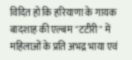विदित हो कि हरियाणा के गायक बादशाह की एल्बम "टटीरी" में महिलाओं के प्रति अभद्र भाया एवं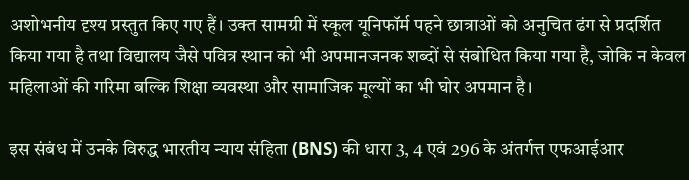अशोभनीय दृश्य प्रस्तुत किए गए हैं। उक्त सामग्री में स्कूल यूनिफॉर्म पहने छात्राओं को अनुचित ढंग से प्रदर्शित किया गया है तथा विद्यालय जैसे पवित्र स्थान को भी अपमानजनक शब्दों से संबोधित किया गया है, जोकि न केवल महिलाओं की गरिमा बल्कि शिक्षा व्यवस्था और सामाजिक मूल्यों का भी घोर अपमान है।

इस संबंध में उनके विरुद्ध भारतीय न्याय संहिता (BNS) की धारा 3, 4 एवं 296 के अंतर्गत्त एफआईआर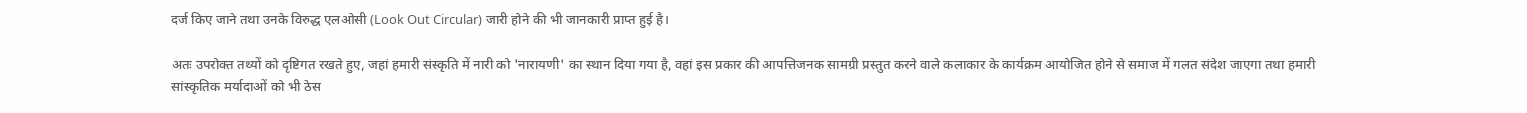दर्ज किए जाने तथा उनके विरुद्ध एलओसी (Look Out Circular) जारी होने की भी जानकारी प्राप्त हुई है।

अतः उपरोक्त तथ्यों को दृष्टिगत रखते हुए, जहां हमारी संस्कृति में नारी को 'नारायणी' का स्थान दिया गया है, वहां इस प्रकार की आपत्तिजनक सामग्री प्रस्तुत करने वाले कलाकार के कार्यक्रम आयोजित होने से समाज में गलत संदेश जाएगा तथा हमारी सांस्कृतिक मर्यादाओं को भी ठेस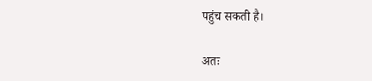पहुंच सकती है।

अतः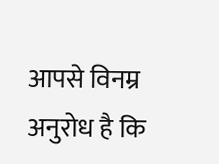आपसे विनम्र अनुरोध है कि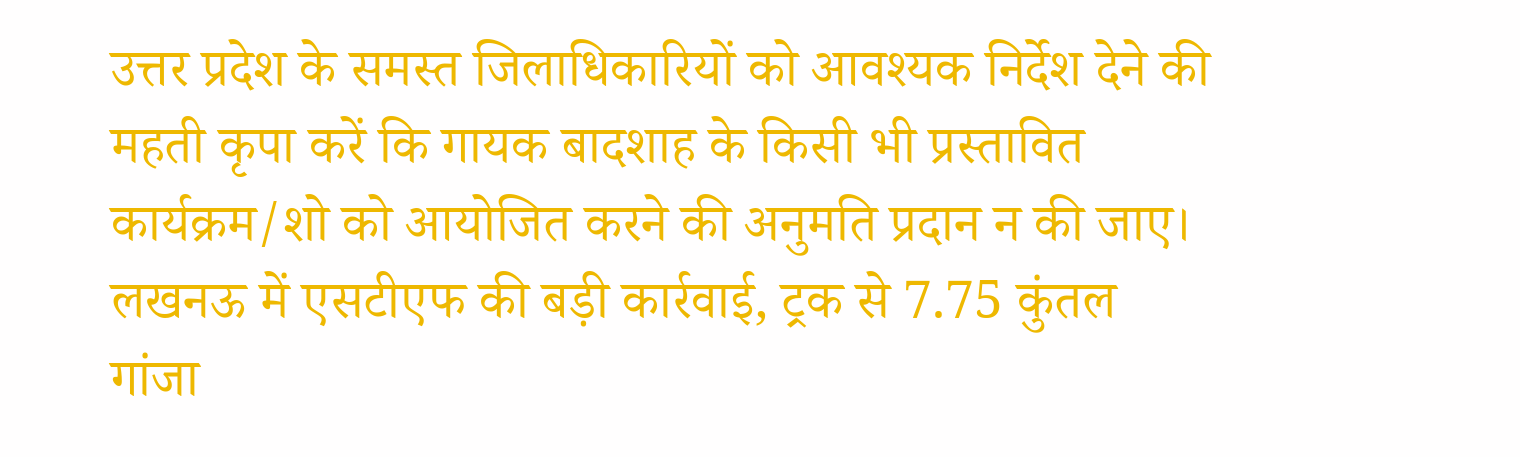उत्तर प्रदेश के समस्त जिलाधिकारियों को आवश्यक निर्देश देने की महती कृपा करें कि गायक बादशाह के किसी भी प्रस्तावित कार्यक्रम/शो को आयोजित करने की अनुमति प्रदान न की जाए।
लखनऊ में एसटीएफ की बड़ी कार्रवाई, ट्रक से 7.75 कुंतल गांजा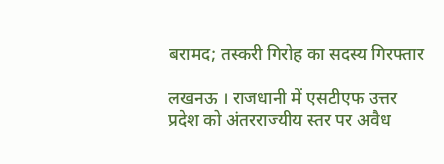बरामद; तस्करी गिरोह का सदस्य गिरफ्तार

लखनऊ । राजधानी में एसटीएफ उत्तर प्रदेश को अंतरराज्यीय स्तर पर अवैध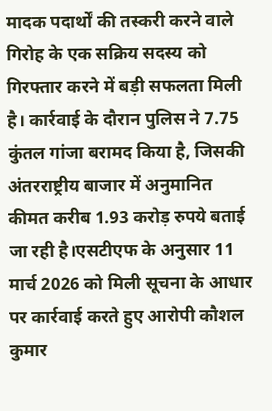मादक पदार्थों की तस्करी करने वाले गिरोह के एक सक्रिय सदस्य को गिरफ्तार करने में बड़ी सफलता मिली है। कार्रवाई के दौरान पुलिस ने 7.75 कुंतल गांजा बरामद किया है, जिसकी अंतरराष्ट्रीय बाजार में अनुमानित कीमत करीब 1.93 करोड़ रुपये बताई जा रही है।एसटीएफ के अनुसार 11 मार्च 2026 को मिली सूचना के आधार पर कार्रवाई करते हुए आरोपी कौशल कुमार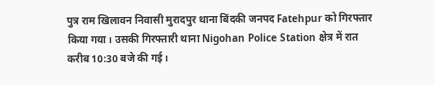पुत्र राम खिलावन निवासी मुरादपुर थाना बिंदकी जनपद Fatehpur को गिरफ्तार किया गया। उसकी गिरफ्तारी थाना Nigohan Police Station क्षेत्र में रात करीब 10:30 बजे की गई।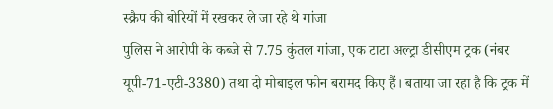स्क्रैप की बोरियों में रखकर ले जा रहे थे गांजा
पुलिस ने आरोपी के कब्जे से 7.75 कुंतल गांजा, एक टाटा अल्ट्रा डीसीएम ट्रक (नंबर यूपी-71-एटी-3380) तथा दो मोबाइल फोन बरामद किए हैं। बताया जा रहा है कि ट्रक में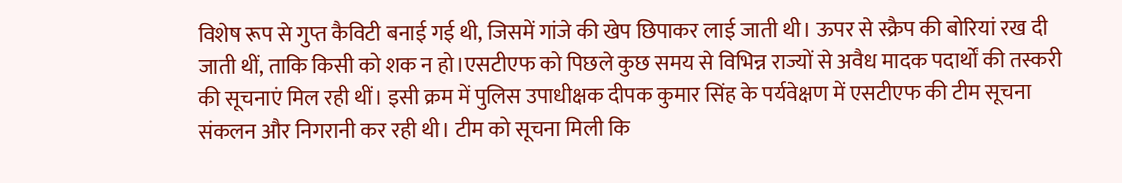विशेष रूप से गुप्त कैविटी बनाई गई थी, जिसमें गांजे की खेप छिपाकर लाई जाती थी। ऊपर से स्क्रैप की बोरियां रख दी जाती थीं, ताकि किसी को शक न हो।एसटीएफ को पिछले कुछ समय से विभिन्न राज्यों से अवैध मादक पदार्थों की तस्करी की सूचनाएं मिल रही थीं। इसी क्रम में पुलिस उपाधीक्षक दीपक कुमार सिंह के पर्यवेक्षण में एसटीएफ की टीम सूचना संकलन और निगरानी कर रही थी। टीम को सूचना मिली कि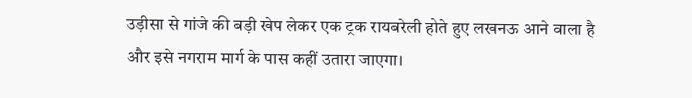उड़ीसा से गांजे की बड़ी खेप लेकर एक ट्रक रायबरेली होते हुए लखनऊ आने वाला है और इसे नगराम मार्ग के पास कहीं उतारा जाएगा।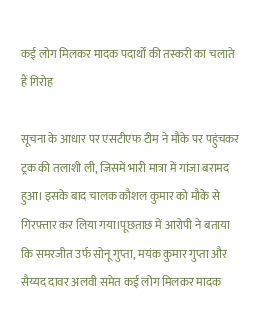कई लोग मिलकर मादक पदार्थों की तस्करी का चलाते हैं गिरोह

सूचना के आधार पर एसटीएफ टीम ने मौके पर पहुंचकर ट्रक की तलाशी ली, जिसमें भारी मात्रा में गांजा बरामद हुआ। इसके बाद चालक कौशल कुमार को मौके से गिरफ्तार कर लिया गया।पूछताछ में आरोपी ने बताया कि समरजीत उर्फ सोनू गुप्ता, मयंक कुमार गुप्ता और सैय्यद दावर अलवी समेत कई लोग मिलकर मादक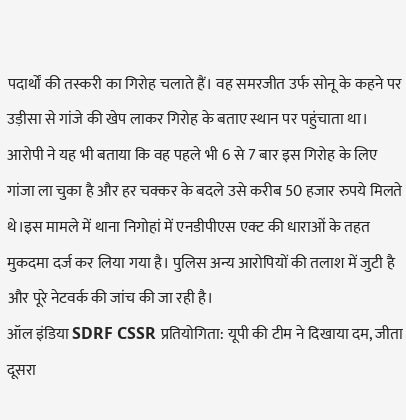पदार्थों की तस्करी का गिरोह चलाते हैं। वह समरजीत उर्फ सोनू के कहने पर उड़ीसा से गांजे की खेप लाकर गिरोह के बताए स्थान पर पहुंचाता था। आरोपी ने यह भी बताया कि वह पहले भी 6 से 7 बार इस गिरोह के लिए गांजा ला चुका है और हर चक्कर के बदले उसे करीब 50 हजार रुपये मिलते थे।इस मामले में थाना निगोहां में एनडीपीएस एक्ट की धाराओं के तहत मुकदमा दर्ज कर लिया गया है। पुलिस अन्य आरोपियों की तलाश में जुटी है और पूरे नेटवर्क की जांच की जा रही है।
ऑल इंडिया SDRF CSSR प्रतियोगिता: यूपी की टीम ने दिखाया दम, जीता दूसरा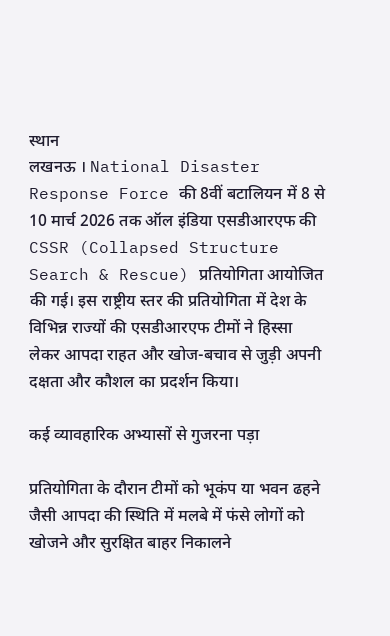स्थान
लखनऊ । National Disaster Response Force की 8वीं बटालियन में 8 से 10 मार्च 2026 तक ऑल इंडिया एसडीआरएफ की CSSR (Collapsed Structure Search & Rescue) प्रतियोगिता आयोजित की गई। इस राष्ट्रीय स्तर की प्रतियोगिता में देश के विभिन्न राज्यों की एसडीआरएफ टीमों ने हिस्सा लेकर आपदा राहत और खोज-बचाव से जुड़ी अपनी दक्षता और कौशल का प्रदर्शन किया।

कई व्यावहारिक अभ्यासों से गुजरना पड़ा

प्रतियोगिता के दौरान टीमों को भूकंप या भवन ढहने जैसी आपदा की स्थिति में मलबे में फंसे लोगों को खोजने और सुरक्षित बाहर निकालने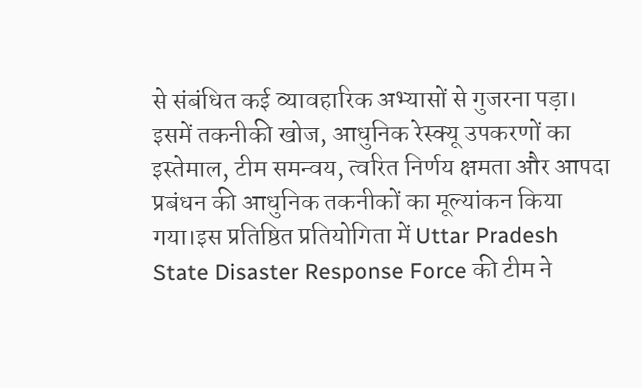से संबंधित कई व्यावहारिक अभ्यासों से गुजरना पड़ा। इसमें तकनीकी खोज, आधुनिक रेस्क्यू उपकरणों का इस्तेमाल, टीम समन्वय, त्वरित निर्णय क्षमता और आपदा प्रबंधन की आधुनिक तकनीकों का मूल्यांकन किया गया।इस प्रतिष्ठित प्रतियोगिता में Uttar Pradesh State Disaster Response Force की टीम ने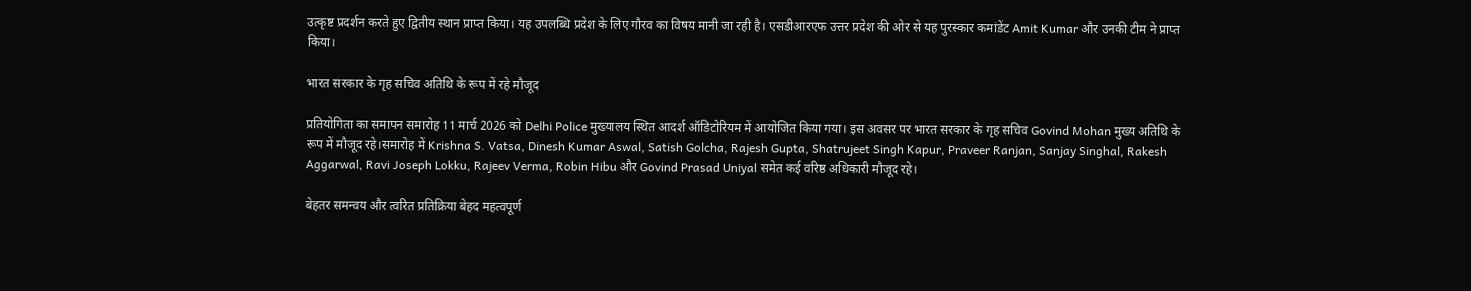उत्कृष्ट प्रदर्शन करते हुए द्वितीय स्थान प्राप्त किया। यह उपलब्धि प्रदेश के लिए गौरव का विषय मानी जा रही है। एसडीआरएफ उत्तर प्रदेश की ओर से यह पुरस्कार कमांडेंट Amit Kumar और उनकी टीम ने प्राप्त किया।

भारत सरकार के गृह सचिव अतिथि के रूप में रहे मौजूद

प्रतियोगिता का समापन समारोह 11 मार्च 2026 को Delhi Police मुख्यालय स्थित आदर्श ऑडिटोरियम में आयोजित किया गया। इस अवसर पर भारत सरकार के गृह सचिव Govind Mohan मुख्य अतिथि के रूप में मौजूद रहे।समारोह में Krishna S. Vatsa, Dinesh Kumar Aswal, Satish Golcha, Rajesh Gupta, Shatrujeet Singh Kapur, Praveer Ranjan, Sanjay Singhal, Rakesh Aggarwal, Ravi Joseph Lokku, Rajeev Verma, Robin Hibu और Govind Prasad Uniyal समेत कई वरिष्ठ अधिकारी मौजूद रहे।

बेहतर समन्वय और त्वरित प्रतिक्रिया बेहद महत्वपूर्ण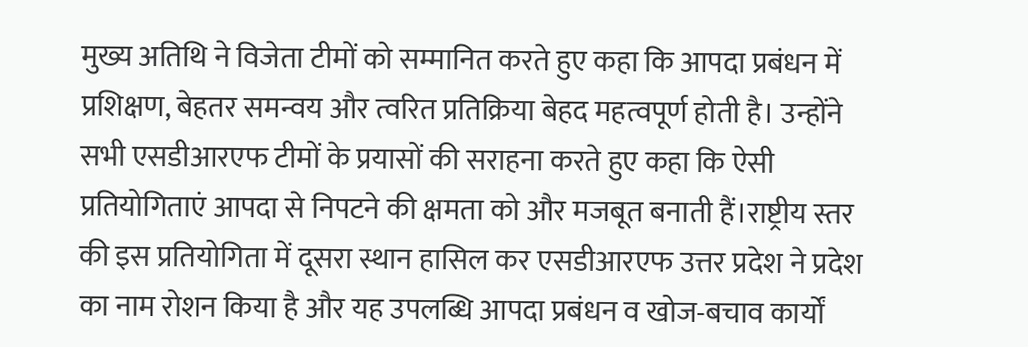मुख्य अतिथि ने विजेता टीमों को सम्मानित करते हुए कहा कि आपदा प्रबंधन में प्रशिक्षण, बेहतर समन्वय और त्वरित प्रतिक्रिया बेहद महत्वपूर्ण होती है। उन्होंने सभी एसडीआरएफ टीमों के प्रयासों की सराहना करते हुए कहा कि ऐसी प्रतियोगिताएं आपदा से निपटने की क्षमता को और मजबूत बनाती हैं।राष्ट्रीय स्तर की इस प्रतियोगिता में दूसरा स्थान हासिल कर एसडीआरएफ उत्तर प्रदेश ने प्रदेश का नाम रोशन किया है और यह उपलब्धि आपदा प्रबंधन व खोज-बचाव कार्यों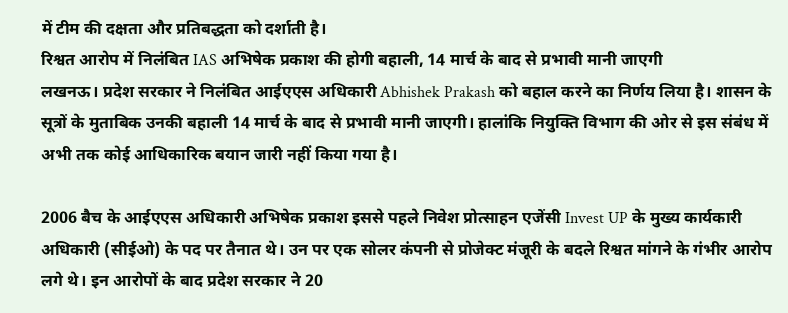में टीम की दक्षता और प्रतिबद्धता को दर्शाती है।
रिश्वत आरोप में निलंबित IAS अभिषेक प्रकाश की होगी बहाली, 14 मार्च के बाद से प्रभावी मानी जाएगी
लखनऊ। प्रदेश सरकार ने निलंबित आईएएस अधिकारी Abhishek Prakash को बहाल करने का निर्णय लिया है। शासन के सूत्रों के मुताबिक उनकी बहाली 14 मार्च के बाद से प्रभावी मानी जाएगी। हालांकि नियुक्ति विभाग की ओर से इस संबंध में अभी तक कोई आधिकारिक बयान जारी नहीं किया गया है।

2006 बैच के आईएएस अधिकारी अभिषेक प्रकाश इससे पहले निवेश प्रोत्साहन एजेंसी Invest UP के मुख्य कार्यकारी अधिकारी (सीईओ) के पद पर तैनात थे। उन पर एक सोलर कंपनी से प्रोजेक्ट मंजूरी के बदले रिश्वत मांगने के गंभीर आरोप लगे थे। इन आरोपों के बाद प्रदेश सरकार ने 20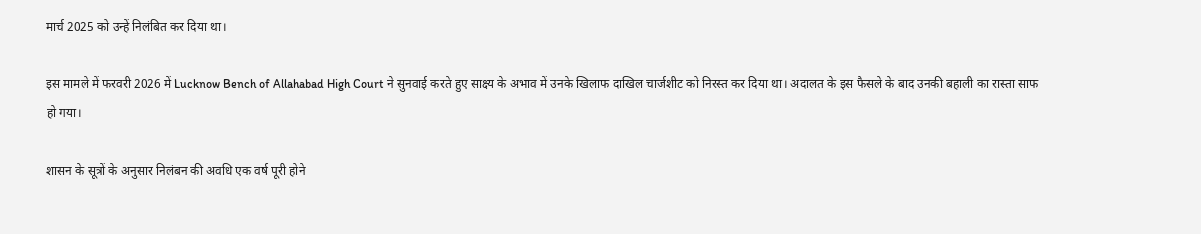मार्च 2025 को उन्हें निलंबित कर दिया था।

इस मामले में फरवरी 2026 में Lucknow Bench of Allahabad High Court ने सुनवाई करते हुए साक्ष्य के अभाव में उनके खिलाफ दाखिल चार्जशीट को निरस्त कर दिया था। अदालत के इस फैसले के बाद उनकी बहाली का रास्ता साफ हो गया।

शासन के सूत्रों के अनुसार निलंबन की अवधि एक वर्ष पूरी होने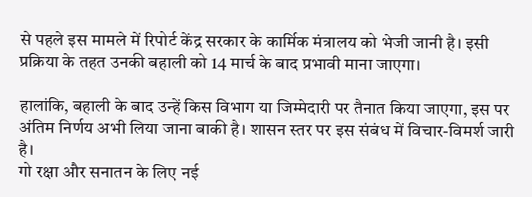से पहले इस मामले में रिपोर्ट केंद्र सरकार के कार्मिक मंत्रालय को भेजी जानी है। इसी प्रक्रिया के तहत उनकी बहाली को 14 मार्च के बाद प्रभावी माना जाएगा।

हालांकि, बहाली के बाद उन्हें किस विभाग या जिम्मेदारी पर तैनात किया जाएगा, इस पर अंतिम निर्णय अभी लिया जाना बाकी है। शासन स्तर पर इस संबंध में विचार-विमर्श जारी है।
गो रक्षा और सनातन के लिए नई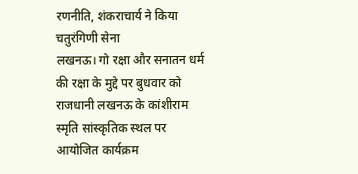रणनीति, शंकराचार्य ने किया चतुरंगिणी सेना
लखनऊ। गो रक्षा और सनातन धर्म की रक्षा के मुद्दे पर बुधवार को राजधानी लखनऊ के कांशीराम स्मृति सांस्कृतिक स्थल पर आयोजित कार्यक्रम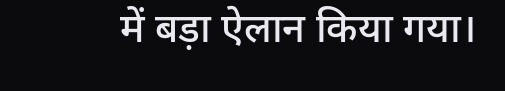में बड़ा ऐलान किया गया।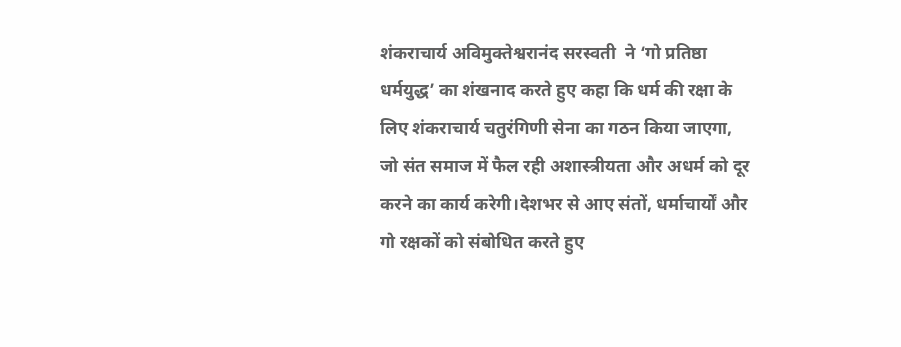शंकराचार्य अविमुक्तेश्वरानंद सरस्वती  ने ‘गो प्रतिष्ठा धर्मयुद्ध’ का शंखनाद करते हुए कहा कि धर्म की रक्षा के लिए शंकराचार्य चतुरंगिणी सेना का गठन किया जाएगा, जो संत समाज में फैल रही अशास्त्रीयता और अधर्म को दूर करने का कार्य करेगी।देशभर से आए संतों, धर्माचार्यों और गो रक्षकों को संबोधित करते हुए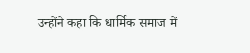उन्होंने कहा कि धार्मिक समाज में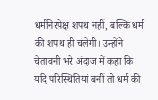धर्मनिरपेक्ष शपथ नहीं, बल्कि धर्म की शपथ ही चलेगी। उन्होंने चेतावनी भरे अंदाज में कहा कि यदि परिस्थितियां बनीं तो धर्म की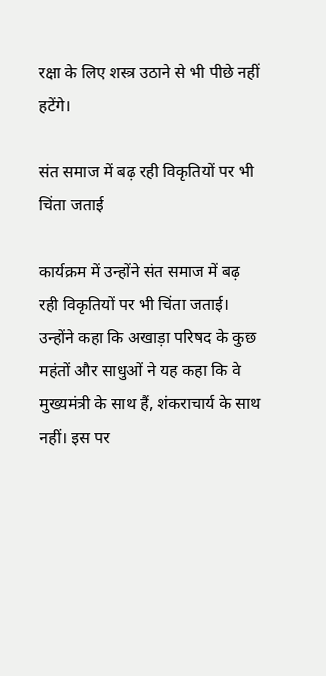रक्षा के लिए शस्त्र उठाने से भी पीछे नहीं हटेंगे।

संत समाज में बढ़ रही विकृतियों पर भी चिंता जताई

कार्यक्रम में उन्होंने संत समाज में बढ़ रही विकृतियों पर भी चिंता जताई। उन्होंने कहा कि अखाड़ा परिषद के कुछ महंतों और साधुओं ने यह कहा कि वे मुख्यमंत्री के साथ हैं, शंकराचार्य के साथ नहीं। इस पर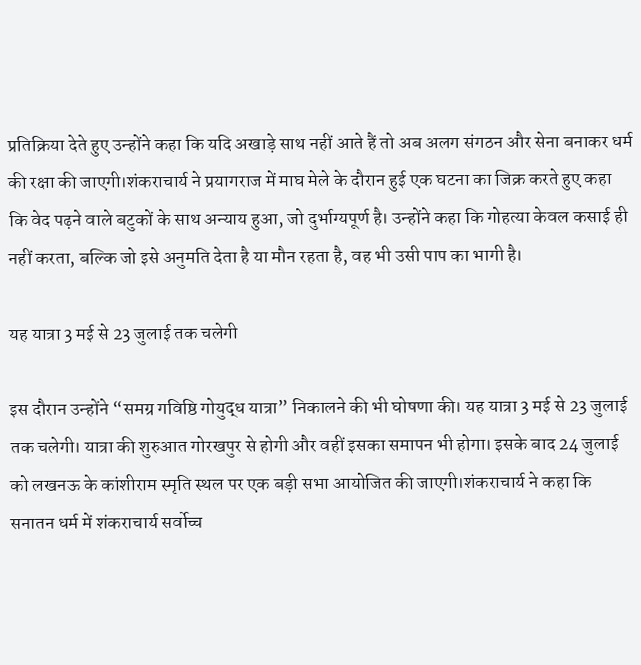प्रतिक्रिया देते हुए उन्होंने कहा कि यदि अखाड़े साथ नहीं आते हैं तो अब अलग संगठन और सेना बनाकर धर्म की रक्षा की जाएगी।शंकराचार्य ने प्रयागराज में माघ मेले के दौरान हुई एक घटना का जिक्र करते हुए कहा कि वेद पढ़ने वाले बटुकों के साथ अन्याय हुआ, जो दुर्भाग्यपूर्ण है। उन्होंने कहा कि गोहत्या केवल कसाई ही नहीं करता, बल्कि जो इसे अनुमति देता है या मौन रहता है, वह भी उसी पाप का भागी है।

यह यात्रा 3 मई से 23 जुलाई तक चलेगी

इस दौरान उन्होंने “समग्र गविष्ठि गोयुद्ध यात्रा” निकालने की भी घोषणा की। यह यात्रा 3 मई से 23 जुलाई तक चलेगी। यात्रा की शुरुआत गोरखपुर से होगी और वहीं इसका समापन भी होगा। इसके बाद 24 जुलाई को लखनऊ के कांशीराम स्मृति स्थल पर एक बड़ी सभा आयोजित की जाएगी।शंकराचार्य ने कहा कि सनातन धर्म में शंकराचार्य सर्वोच्च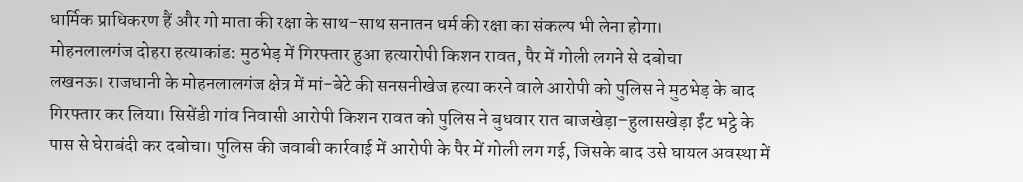धार्मिक प्राधिकरण हैं और गो माता की रक्षा के साथ-साथ सनातन धर्म की रक्षा का संकल्प भी लेना होगा।
मोहनलालगंज दोहरा हत्याकांड: मुठभेड़ में गिरफ्तार हुआ हत्यारोपी किशन रावत, पैर में गोली लगने से दबोचा
लखनऊ। राजधानी के मोहनलालगंज क्षेत्र में मां-बेटे की सनसनीखेज हत्या करने वाले आरोपी को पुलिस ने मुठभेड़ के बाद गिरफ्तार कर लिया। सिसेंडी गांव निवासी आरोपी किशन रावत को पुलिस ने बुधवार रात बाजखेड़ा–हुलासखेड़ा ईंट भट्ठे के पास से घेराबंदी कर दबोचा। पुलिस की जवाबी कार्रवाई में आरोपी के पैर में गोली लग गई, जिसके बाद उसे घायल अवस्था में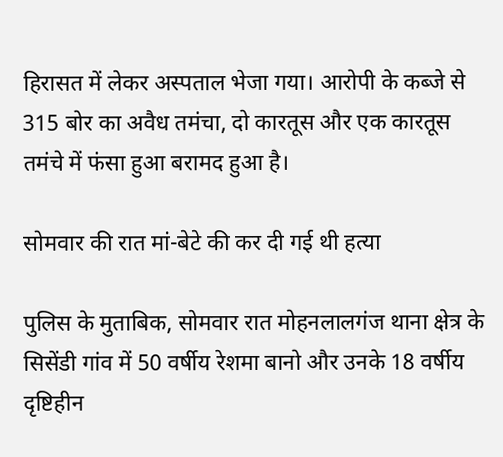हिरासत में लेकर अस्पताल भेजा गया। आरोपी के कब्जे से 315 बोर का अवैध तमंचा, दो कारतूस और एक कारतूस तमंचे में फंसा हुआ बरामद हुआ है।

सोमवार की रात मां-बेटे की कर दी गई थी हत्या

पुलिस के मुताबिक, सोमवार रात मोहनलालगंज थाना क्षेत्र के सिसेंडी गांव में 50 वर्षीय रेशमा बानो और उनके 18 वर्षीय दृष्टिहीन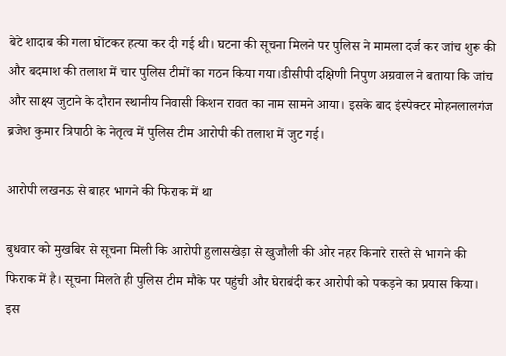बेटे शादाब की गला घोंटकर हत्या कर दी गई थी। घटना की सूचना मिलने पर पुलिस ने मामला दर्ज कर जांच शुरू की और बदमाश की तलाश में चार पुलिस टीमों का गठन किया गया।डीसीपी दक्षिणी निपुण अग्रवाल ने बताया कि जांच और साक्ष्य जुटाने के दौरान स्थानीय निवासी किशन रावत का नाम सामने आया। इसके बाद इंस्पेक्टर मोहनलालगंज ब्रजेश कुमार त्रिपाठी के नेतृत्व में पुलिस टीम आरोपी की तलाश में जुट गई।

आरोपी लखनऊ से बाहर भागने की फिराक में था

बुधवार को मुखबिर से सूचना मिली कि आरोपी हुलासखेड़ा से खुजौली की ओर नहर किनारे रास्ते से भागने की फिराक में है। सूचना मिलते ही पुलिस टीम मौके पर पहुंची और घेराबंदी कर आरोपी को पकड़ने का प्रयास किया। इस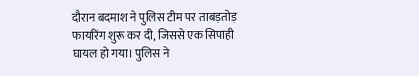दौरान बदमाश ने पुलिस टीम पर ताबड़तोड़ फायरिंग शुरू कर दी, जिससे एक सिपाही घायल हो गया। पुलिस ने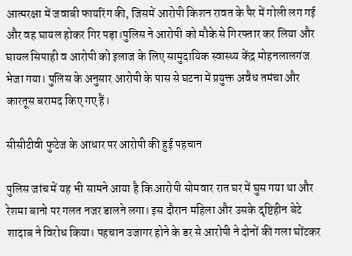आत्मरक्षा में जवाबी फायरिंग की, जिसमें आरोपी किशन रावत के पैर में गोली लग गई और वह घायल होकर गिर पड़ा।पुलिस ने आरोपी को मौके से गिरफ्तार कर लिया और घायल सिपाही व आरोपी को इलाज के लिए सामुदायिक स्वास्थ्य केंद्र मोहनलालगंज भेजा गया। पुलिस के अनुसार आरोपी के पास से घटना में प्रयुक्त अवैध तमंचा और कारतूस बरामद किए गए हैं।

सीसीटीवी फुटेज के आधार पर आरोपी की हुई पहचान

पुलिस जांच में यह भी सामने आया है कि आरोपी सोमवार रात घर में घुस गया था और रेशमा बानो पर गलत नजर डालने लगा। इस दौरान महिला और उसके दृष्टिहीन बेटे शादाब ने विरोध किया। पहचान उजागर होने के डर से आरोपी ने दोनों की गला घोंटकर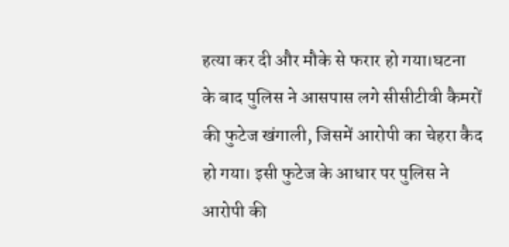हत्या कर दी और मौके से फरार हो गया।घटना के बाद पुलिस ने आसपास लगे सीसीटीवी कैमरों की फुटेज खंगाली, जिसमें आरोपी का चेहरा कैद हो गया। इसी फुटेज के आधार पर पुलिस ने आरोपी की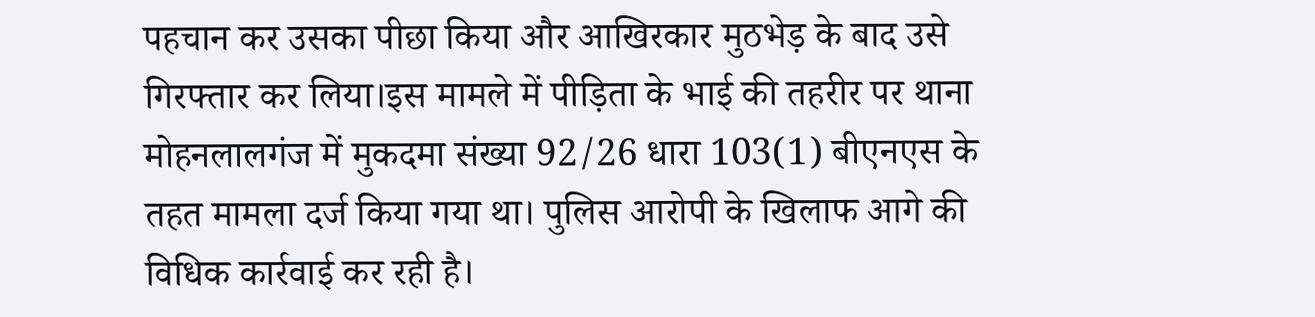पहचान कर उसका पीछा किया और आखिरकार मुठभेड़ के बाद उसे गिरफ्तार कर लिया।इस मामले में पीड़िता के भाई की तहरीर पर थाना मोहनलालगंज में मुकदमा संख्या 92/26 धारा 103(1) बीएनएस के तहत मामला दर्ज किया गया था। पुलिस आरोपी के खिलाफ आगे की विधिक कार्रवाई कर रही है।